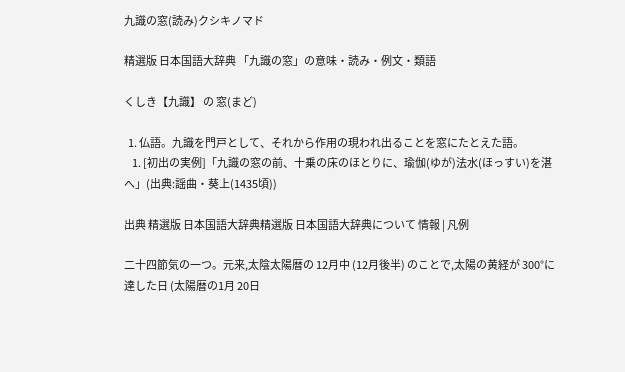九識の窓(読み)クシキノマド

精選版 日本国語大辞典 「九識の窓」の意味・読み・例文・類語

くしき【九識】 の 窓(まど)

  1. 仏語。九識を門戸として、それから作用の現われ出ることを窓にたとえた語。
    1. [初出の実例]「九識の窓の前、十乗の床のほとりに、瑜伽(ゆが)法水(ほっすい)を湛へ」(出典:謡曲・葵上(1435頃))

出典 精選版 日本国語大辞典精選版 日本国語大辞典について 情報 | 凡例

二十四節気の一つ。元来,太陰太陽暦の 12月中 (12月後半) のことで,太陽の黄経が 300°に達した日 (太陽暦の1月 20日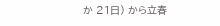か 21日) から立春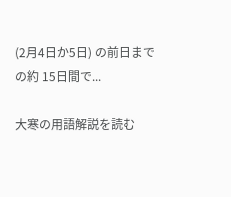(2月4日か5日) の前日までの約 15日間で...

大寒の用語解説を読む